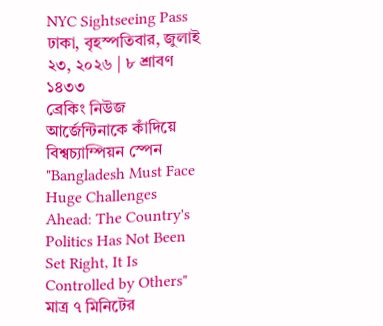NYC Sightseeing Pass
ঢাকা, বৃহস্পতিবার, জুলাই ২৩, ২০২৬ | ৮ শ্রাবণ ১৪৩৩
ব্রেকিং নিউজ
আর্জেন্টিনাকে কাঁদিয়ে বিশ্বচ্যাম্পিয়ন স্পেন "Bangladesh Must Face Huge Challenges Ahead: The Country's Politics Has Not Been Set Right, It Is Controlled by Others" মাত্র ৭ মিনিটের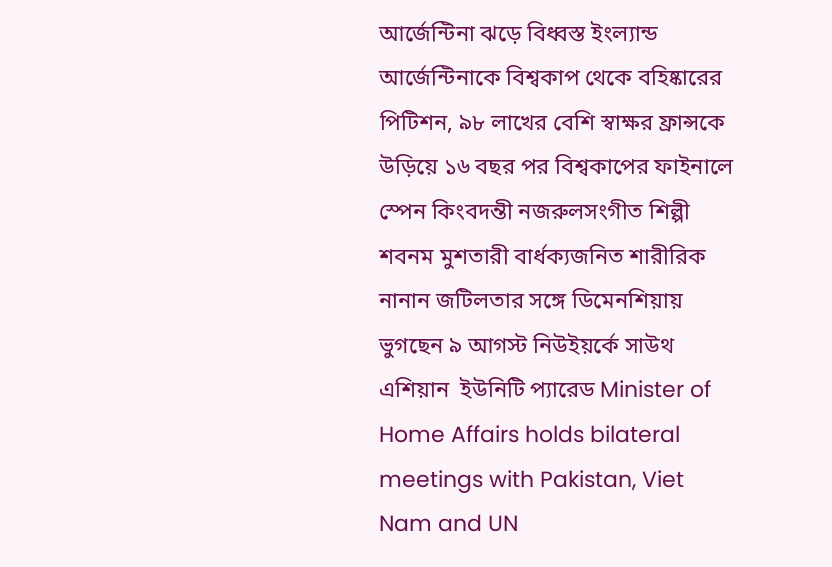আর্জেন্টিনা ঝড়ে বিধ্বস্ত ইংল্যান্ড আর্জেন্টিনাকে বিশ্বকাপ থেকে বহিষ্কারের পিটিশন, ৯৮ লাখের বেশি স্বাক্ষর ফ্রান্সকে উড়িয়ে ১৬ বছর পর বিশ্বকাপের ফাইনালে স্পেন কিংবদন্তী নজরুলসংগীত শিল্পী শবনম মুশতারী বার্ধক্যজনিত শারীরিক নানান জটিলতার সঙ্গে ডিমেনশিয়ায় ভুগছেন ৯ আগস্ট নিউইয়র্কে সাউথ এশিয়ান  ইউনিটি প্যারেড Minister of Home Affairs holds bilateral meetings with Pakistan, Viet Nam and UN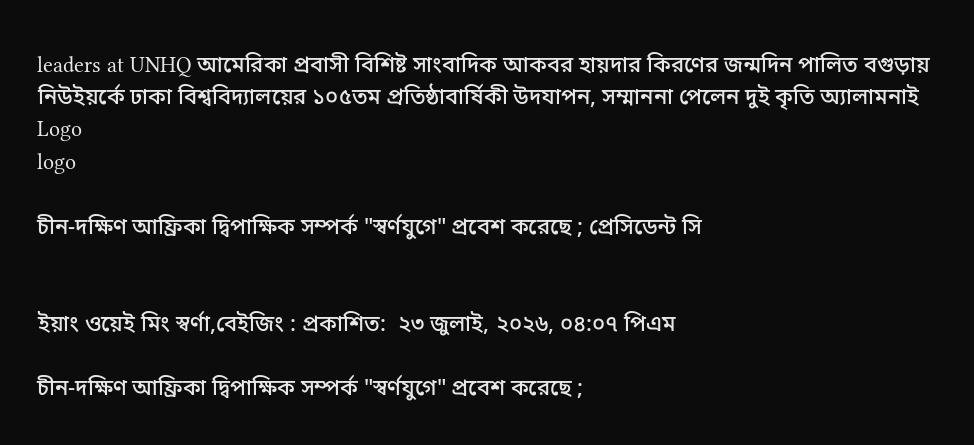leaders at UNHQ আমেরিকা প্রবাসী বিশিষ্ট সাংবাদিক আকবর হায়দার কিরণের জন্মদিন পালিত বগুড়ায় নিউইয়র্কে ঢাকা বিশ্ববিদ্যালয়ের ১০৫তম প্রতিষ্ঠাবার্ষিকী উদযাপন, সম্মাননা পেলেন দুই কৃতি অ্যালামনাই
Logo
logo

চীন-দক্ষিণ আফ্রিকা দ্বিপাক্ষিক সম্পর্ক "স্বর্ণযুগে" প্রবেশ করেছে ; প্রেসিডেন্ট সি


ইয়াং ওয়েই মিং স্বর্ণা,বেইজিং : প্রকাশিত:  ২৩ জুলাই, ২০২৬, ০৪:০৭ পিএম

চীন-দক্ষিণ আফ্রিকা দ্বিপাক্ষিক সম্পর্ক "স্বর্ণযুগে" প্রবেশ করেছে ;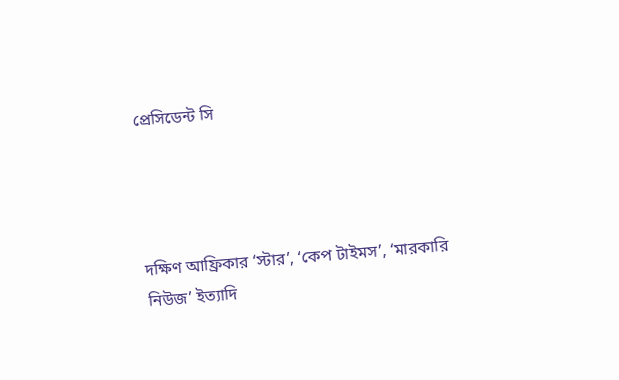প্রেসিডেন্ট সি




দক্ষিণ আফ্রিকার ‘স্টার’, ‘কেপ টাইমস’, ‘মারকারি নিউজ’ ইত্যাদি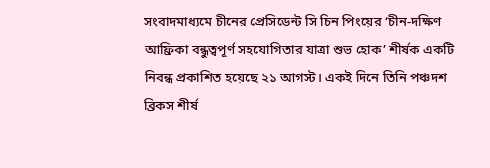সংবাদমাধ্যমে চীনের প্রেসিডেন্ট সি চিন পিংয়ের ‘চীন-দক্ষিণ আফ্রিকা বন্ধুত্বপূর্ণ সহযোগিতার যাত্রা শুভ হোক’ শীর্ষক একটি নিবন্ধ প্রকাশিত হয়েছে ২১ আগস্ট। একই দিনে তিনি পঞ্চদশ ব্রিকস শীর্ষ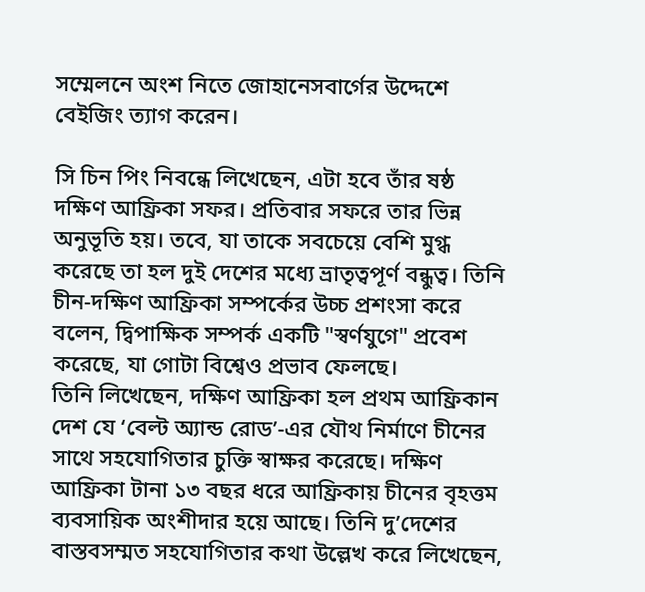সম্মেলনে অংশ নিতে জোহানেসবার্গের উদ্দেশে বেইজিং ত্যাগ করেন।

সি চিন পিং নিবন্ধে লিখেছেন, এটা হবে তাঁর ষষ্ঠ দক্ষিণ আফ্রিকা সফর। প্রতিবার সফরে তার ভিন্ন অনুভূতি হয়। তবে, যা তাকে সবচেয়ে বেশি মুগ্ধ করেছে তা হল দুই দেশের মধ্যে ভ্রাতৃত্বপূর্ণ বন্ধুত্ব। তিনি চীন-দক্ষিণ আফ্রিকা সম্পর্কের উচ্চ প্রশংসা করে বলেন, দ্বিপাক্ষিক সম্পর্ক একটি "স্বর্ণযুগে" প্রবেশ করেছে, যা গোটা বিশ্বেও প্রভাব ফেলছে।
তিনি লিখেছেন, দক্ষিণ আফ্রিকা হল প্রথম আফ্রিকান দেশ যে ‘বেল্ট অ্যান্ড রোড’-এর যৌথ নির্মাণে চীনের সাথে সহযোগিতার চুক্তি স্বাক্ষর করেছে। দক্ষিণ আফ্রিকা টানা ১৩ বছর ধরে আফ্রিকায় চীনের বৃহত্তম ব্যবসায়িক অংশীদার হয়ে আছে। তিনি দু’দেশের বাস্তবসম্মত সহযোগিতার কথা উল্লেখ করে লিখেছেন,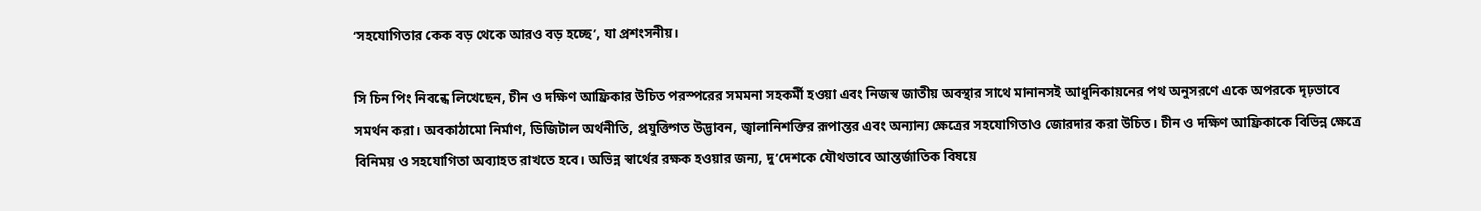‘সহযোগিতার কেক বড় থেকে আরও বড় হচ্ছে’, যা প্রশংসনীয়।

সি চিন পিং নিবন্ধে লিখেছেন, চীন ও দক্ষিণ আফ্রিকার উচিত পরস্পরের সমমনা সহকর্মী হওয়া এবং নিজস্ব জাতীয় অবস্থার সাথে মানানসই আধুনিকায়নের পথ অনুসরণে একে অপরকে দৃঢ়ভাবে সমর্থন করা। অবকাঠামো নির্মাণ, ডিজিটাল অর্থনীতি, প্রযুক্তিগত উদ্ভাবন, জ্বালানিশক্তির রূপান্তর এবং অন্যান্য ক্ষেত্রের সহযোগিতাও জোরদার করা উচিত। চীন ও দক্ষিণ আফ্রিকাকে বিভিন্ন ক্ষেত্রে বিনিময় ও সহযোগিতা অব্যাহত রাখতে হবে। অভিন্ন স্বার্থের রক্ষক হওয়ার জন্য, দু’দেশকে যৌথভাবে আন্তর্জাতিক বিষয়ে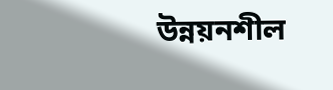উন্নয়নশীল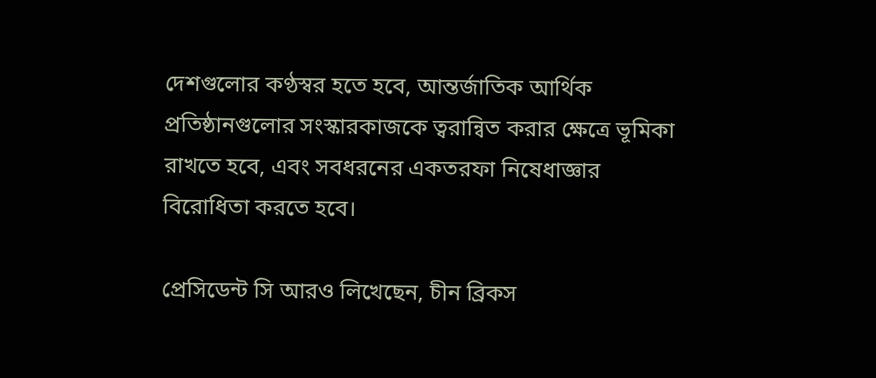দেশগুলোর কণ্ঠস্বর হতে হবে, আন্তর্জাতিক আর্থিক প্রতিষ্ঠানগুলোর সংস্কারকাজকে ত্বরান্বিত করার ক্ষেত্রে ভূমিকা রাখতে হবে, এবং সবধরনের একতরফা নিষেধাজ্ঞার বিরোধিতা করতে হবে।

প্রেসিডেন্ট সি আরও লিখেছেন, চীন ব্রিকস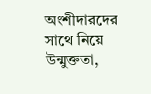অংশীদারদের সাথে নিয়ে উন্মুক্ততা,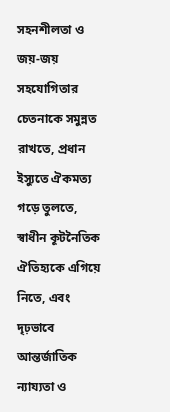সহনশীলতা ও জয়-জয় সহযোগিতার চেতনাকে সমুন্নত রাখতে, প্রধান ইস্যুতে ঐকমত্য গড়ে তুলতে, স্বাধীন কূটনৈতিক ঐতিহ্যকে এগিয়ে নিতে, এবং দৃঢ়ভাবে আন্তর্জাতিক ন্যায্যতা ও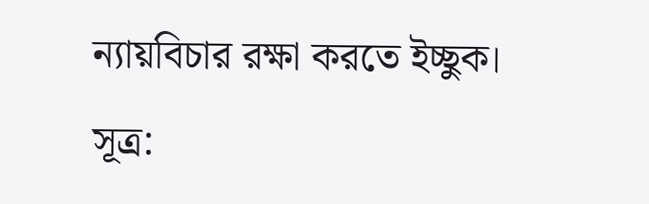ন্যায়বিচার রক্ষা করতে ইচ্ছুক।
সূত্র: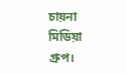চায়না মিডিয়া গ্রুপ।